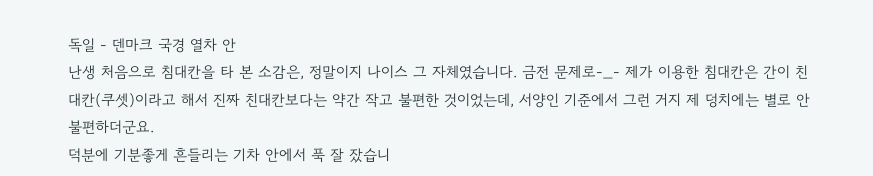독일 - 덴마크 국경 열차 안
난생 처음으로 침대칸을 타 본 소감은, 정말이지 나이스 그 자체였습니다. 금전 문제로-_- 제가 이용한 침대칸은 간이 친대칸(쿠셋)이라고 해서 진짜 친대칸보다는 약간 작고 불편한 것이었는데, 서양인 기준에서 그런 거지 제 덩치에는 별로 안 불편하더군요.
덕분에 기분좋게 흔들리는 기차 안에서 푹 잘 잤습니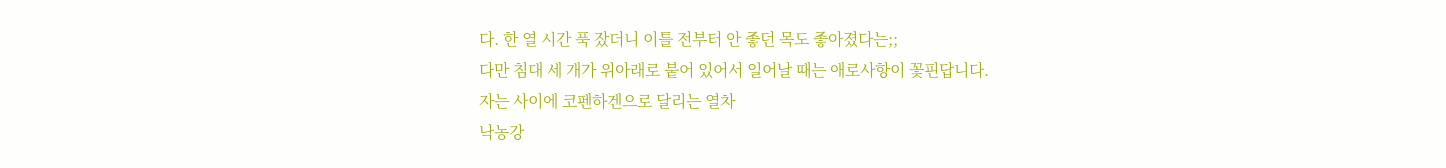다. 한 열 시간 푹 잤더니 이틀 전부터 안 좋던 목도 좋아졌다는;;
다만 침대 세 개가 위아래로 붙어 있어서 일어날 때는 애로사항이 꽃핀답니다.
자는 사이에 코펜하겐으로 달리는 열차
낙농강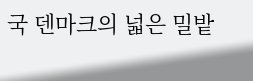국 덴마크의 넓은 밀밭